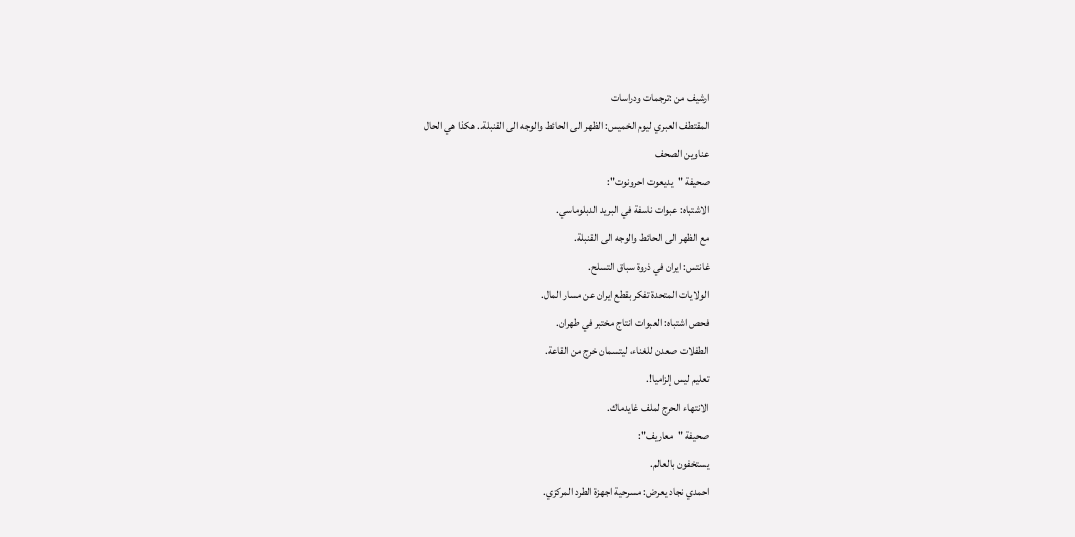ارشيف من :ترجمات ودراسات
المقتطف العبري ليوم الخميس: الظهر الى الحائط والوجه الى القنبلة.. هكذا هي الحال
عناوين الصحف
صحيفة "يديعوت احرونوت":
الاشتباه: عبوات ناسفة في البريد الدبلوماسي.
مع الظهر الى الحائط والوجه الى القنبلة.
غانتس: ايران في ذروة سباق التسلح.
الولايات المتحدة تفكر بقطع ايران عن مسار المال.
فحص اشتباه: العبوات انتاج مختبر في طهران.
الطفلات صعدن للغناء، ليتسمان خرج من القاعة.
تعليم ليس إلزاميا!.
الانتهاء الحرج لملف غايدماك.
صحيفة "معاريف":
يستخفون بالعالم.
احمدي نجاد يعرض: مسرحية اجهزة الطرد المركزي.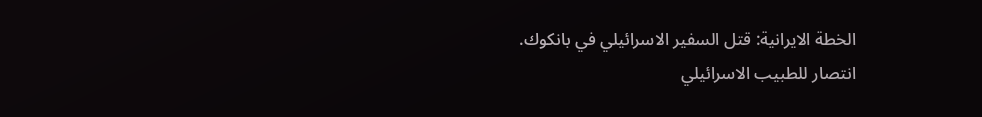الخطة الايرانية: قتل السفير الاسرائيلي في بانكوك.
انتصار للطبيب الاسرائيلي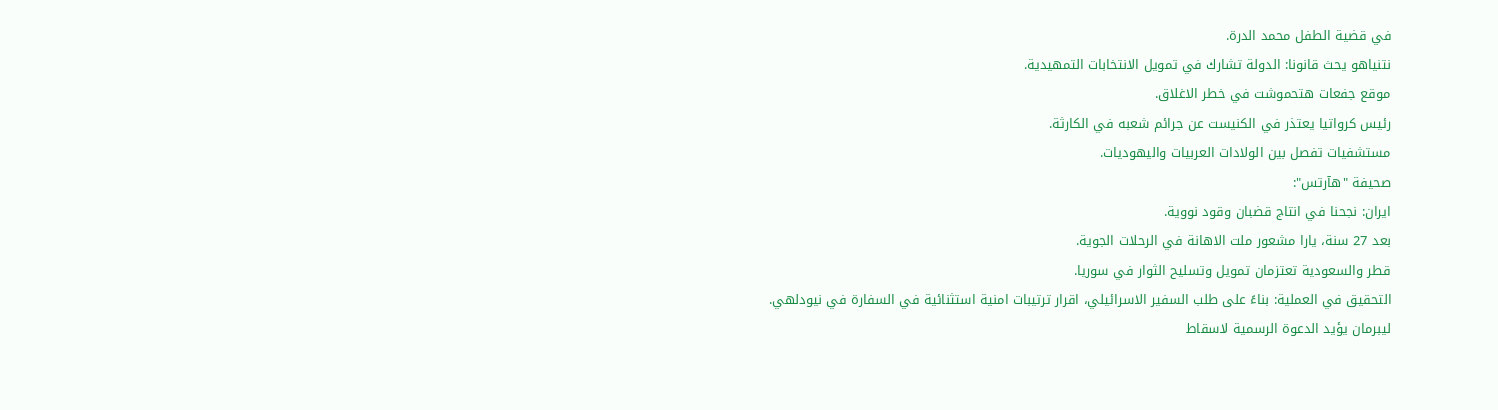في قضية الطفل محمد الدرة.
نتنياهو يحث قانونا: الدولة تشارك في تمويل الانتخابات التمهيدية.
موقع جفعات هتحموشت في خطر الاغلاق.
رئيس كرواتيا يعتذر في الكنيست عن جرائم شعبه في الكارثة.
مستشفيات تفصل بين الولادات العربيات واليهوديات.
صحيفة "هآرتس":
ايران: نجحنا في انتاج قضبان وقود نووية.
بعد 27 سنة، يارا مشعور ملت الاهانة في الرحلات الجوية.
قطر والسعودية تعتزمان تمويل وتسليح الثوار في سوريا.
التحقيق في العملية: بناءً على طلب السفير الاسرائيلي، اقرار ترتيبات امنية استثنائية في السفارة في نيودلهي.
ليبرمان يؤيد الدعوة الرسمية لاسقاط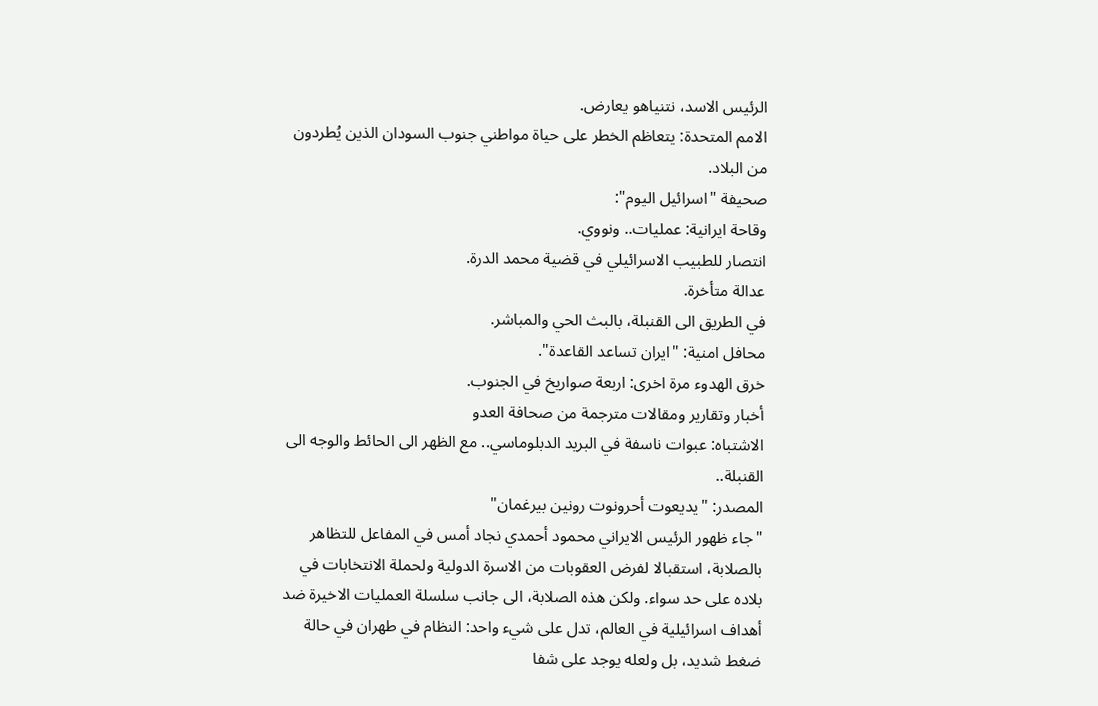الرئيس الاسد، نتنياهو يعارض.
الامم المتحدة: يتعاظم الخطر على حياة مواطني جنوب السودان الذين يُطردون من البلاد.
صحيفة "اسرائيل اليوم":
وقاحة ايرانية: عمليات.. ونووي.
انتصار للطبيب الاسرائيلي في قضية محمد الدرة.
عدالة متأخرة.
في الطريق الى القنبلة، بالبث الحي والمباشر.
محافل امنية: "ايران تساعد القاعدة".
خرق الهدوء مرة اخرى: اربعة صواريخ في الجنوب.
أخبار وتقارير ومقالات مترجمة من صحافة العدو
الاشتباه: عبوات ناسفة في البريد الدبلوماسي.. مع الظهر الى الحائط والوجه الى القنبلة..
المصدر: "يديعوت أحرونوت رونين بيرغمان"
"جاء ظهور الرئيس الايراني محمود أحمدي نجاد أمس في المفاعل للتظاهر بالصلابة، استقبالا لفرض العقوبات من الاسرة الدولية ولحملة الانتخابات في بلاده على حد سواء. ولكن هذه الصلابة، الى جانب سلسلة العمليات الاخيرة ضد أهداف اسرائيلية في العالم، تدل على شيء واحد: النظام في طهران في حالة ضغط شديد، بل ولعله يوجد على شفا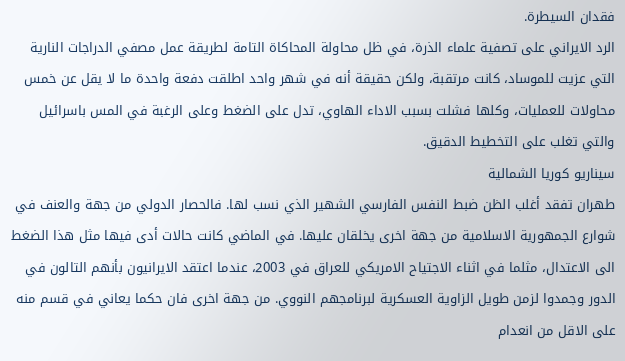فقدان السيطرة.
الرد الايراني على تصفية علماء الذرة، في ظل محاولة المحاكاة التامة لطريقة عمل مصفي الدراجات النارية التي عزيت للموساد، كانت مرتقبة، ولكن حقيقة أنه في شهر واحد اطلقت دفعة واحدة ما لا يقل عن خمس محاولات للعمليات، وكلها فشلت بسبب الاداء الهاوي، تدل على الضغط وعلى الرغبة في المس باسرائيل والتي تغلب على التخطيط الدقيق.
سيناريو كوريا الشمالية
طهران تفقد أغلب الظن ضبط النفس الفارسي الشهير الذي نسب لها. فالحصار الدولي من جهة والعنف في شوارع الجمهورية الاسلامية من جهة اخرى يخلقان عليها. في الماضي كانت حالات أدى فيها مثل هذا الضغط الى الاعتدال، مثلما في اثناء الاجتياح الامريكي للعراق في 2003، عندما اعتقد الايرانيون بأنهم التالون في الدور وجمدوا لزمن طويل الزاوية العسكرية لبرنامجهم النووي. من جهة اخرى فان حكما يعاني في قسم منه على الاقل من انعدام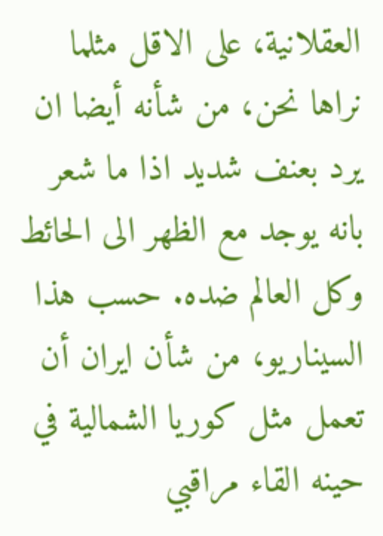العقلانية، على الاقل مثلما نراها نحن، من شأنه أيضا ان يرد بعنف شديد اذا ما شعر بانه يوجد مع الظهر الى الحائط وكل العالم ضده. حسب هذا السيناريو، من شأن ايران أن تعمل مثل كوريا الشمالية في حينه القاء مراقبي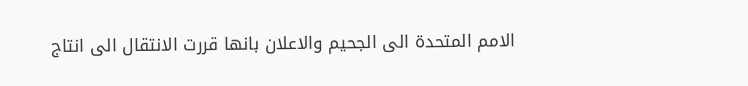الامم المتحدة الى الجحيم والاعلان بانها قررت الانتقال الى انتاج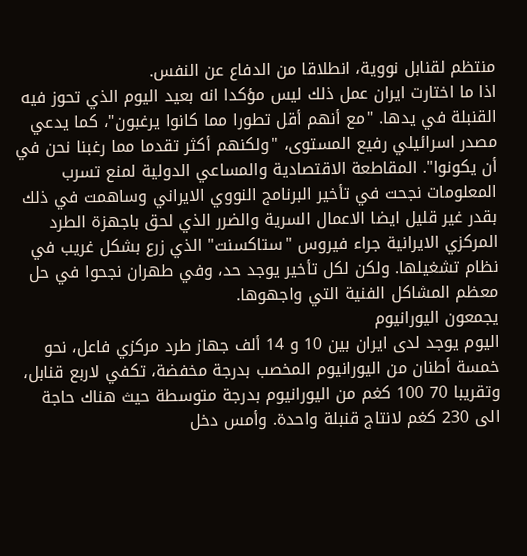منتظم لقنابل نووية، انطلاقا من الدفاع عن النفس.
اذا ما اختارت ايران عمل ذلك ليس مؤكدا انه بعيد اليوم الذي تحوز فيه القنبلة في يدها. "مع أنهم أقل تطورا مما كانوا يرغبون"، كما يدعي مصدر اسرائيلي رفيع المستوى، "ولكنهم أكثر تقدما مما رغبنا نحن في أن يكونوا". المقاطعة الاقتصادية والمساعي الدولية لمنع تسرب المعلومات نجحت في تأخير البرنامج النووي الايراني وساهمت في ذلك بقدر غير قليل ايضا الاعمال السرية والضرر الذي لحق باجهزة الطرد المركزي الايرانية جراء فيروس "ستاكسنت" الذي زرع بشكل غريب في نظام تشغيلها. ولكن لكل تأخير يوجد حد، وفي طهران نجحوا في حل معظم المشاكل الفنية التي واجهوها.
يجمعون اليورانيوم
اليوم يوجد لدى ايران بين 10 و 14 ألف جهاز طرد مركزي فاعل، نحو خمسة أطنان من اليورانيوم المخصب بدرجة مخفضة، تكفي لاربع قنابل، وتقريبا 70 100 كغم من اليورانيوم بدرجة متوسطة حيث هناك حاجة الى 230 كغم لانتاج قنبلة واحدة. وأمس دخل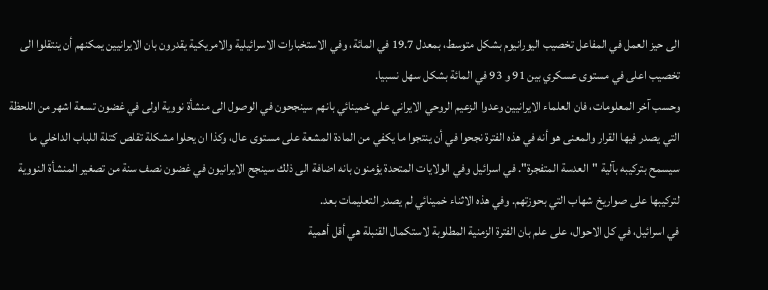الى حيز العمل في المفاعل تخصيب اليورانيوم بشكل متوسط، بمعدل 19.7 في المائة، وفي الاستخبارات الاسرائيلية والامريكية يقدرون بان الايرانيين يمكنهم أن ينتقلوا الى تخصيب اعلى في مستوى عسكري بين 91 و 93 في المائة بشكل سهل نسبيا.
وحسب آخر المعلومات، فان العلماء الايرانيين وعدوا الزعيم الروحي الايراني علي خمينائي بانهم سينجحون في الوصول الى منشأة نووية اولى في غضون تسعة اشهر من اللحظة التي يصدر فيها القرار والمعنى هو أنه في هذه الفترة نجحوا في أن ينتجوا ما يكفي من المادة المشعة على مستوى عال، وكذا ان يحلوا مشكلة تقلص كتلة اللباب الداخلي ما سيسمح بتركيبه بآلية "العدسة المتفجرة". في اسرائيل وفي الولايات المتحدة يؤمنون بانه اضافة الى ذلك سينجح الايرانيون في غضون نصف سنة من تصغير المنشأة النووية لتركيبها على صواريخ شهاب التي بحوزتهم. وفي هذه الاثناء خمينائي لم يصدر التعليمات بعد.
في اسرائيل، في كل الاحوال، على علم بان الفترة الزمنية المطلوبة لاستكمال القنبلة هي أقل أهمية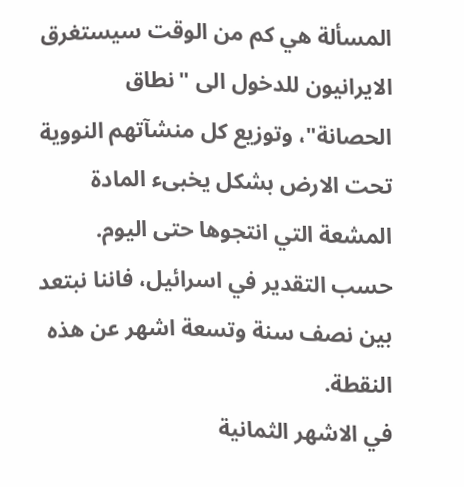المسألة هي كم من الوقت سيستغرق الايرانيون للدخول الى "نطاق الحصانة"، وتوزيع كل منشآتهم النووية تحت الارض بشكل يخبىء المادة المشعة التي انتجوها حتى اليوم. حسب التقدير في اسرائيل، فاننا نبتعد بين نصف سنة وتسعة اشهر عن هذه النقطة.
في الاشهر الثمانية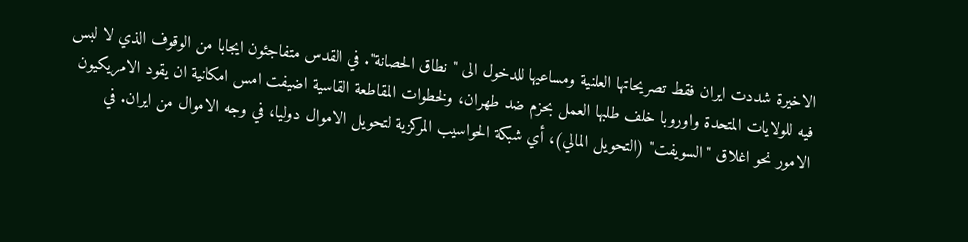الاخيرة شددت ايران فقط تصريحاتها العلنية ومساعيها للدخول الى "نطاق الحصانة". في القدس متفاجئون ايجابا من الوقوف الذي لا لبس فيه للولايات المتحدة واوروبا خلف طلبها العمل بحزم ضد طهران، ولخطوات المقاطعة القاسية اضيفت امس امكانية ان يقود الامريكيون الامور نحو اغلاق "السويفت" (التحويل المالي)، أي شبكة الحواسيب المركزية لتحويل الاموال دوليا، في وجه الاموال من ايران. في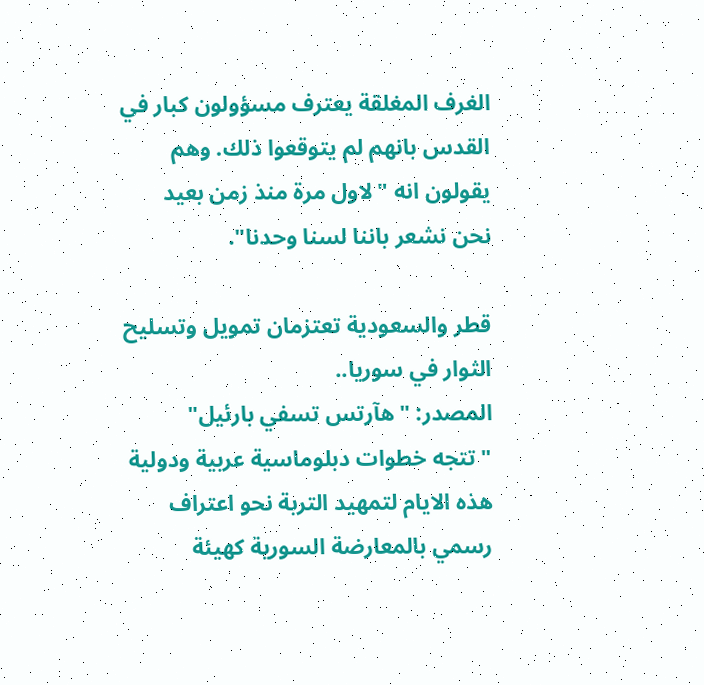الغرف المغلقة يعترف مسؤولون كبار في القدس بانهم لم يتوقعوا ذلك. وهم يقولون انه "لاول مرة منذ زمن بعيد نحن نشعر باننا لسنا وحدنا".

قطر والسعودية تعتزمان تمويل وتسليح الثوار في سوريا..
المصدر: "هآرتس تسفي بارئيل"
"تتجه خطوات دبلوماسية عربية ودولية هذه الايام لتمهيد التربة نحو اعتراف رسمي بالمعارضة السورية كهيئة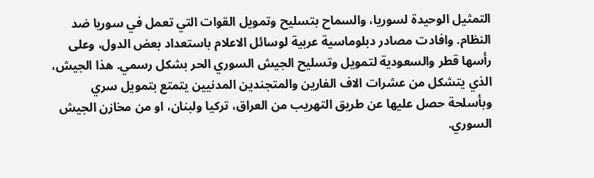التمثيل الوحيدة لسوريا، والسماح بتسليح وتمويل القوات التي تعمل في سوريا ضد النظام. وافادت مصادر دبلوماسية عربية لوسائل الاعلام باستعداد بعض الدول، وعلى رأسها قطر والسعودية لتمويل وتسليح الجيش السوري الحر بشكل رسمي. هذا الجيش، الذي يتشكل من عشرات الاف الفارين والمتجندين المدنيين يتمتع بتمويل سري وبأسلحة حصل عليها عن طريق التهريب من العراق، تركيا ولبنان، او من مخازن الجيش السوري.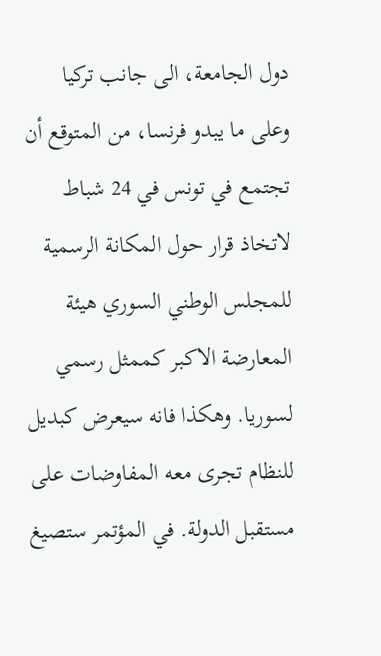دول الجامعة، الى جانب تركيا وعلى ما يبدو فرنسا، من المتوقع أن تجتمع في تونس في 24 شباط لاتخاذ قرار حول المكانة الرسمية للمجلس الوطني السوري هيئة المعارضة الاكبر كممثل رسمي لسوريا. وهكذا فانه سيعرض كبديل للنظام تجرى معه المفاوضات على مستقبل الدولة. في المؤتمر ستصيغ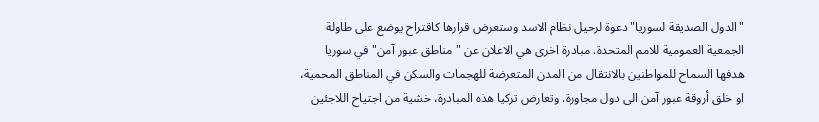"الدول الصديقة لسوريا" دعوة لرحيل نظام الاسد وستعرض قرارها كاقتراح يوضع على طاولة الجمعية العمومية للامم المتحدة. مبادرة اخرى هي الاعلان عن "مناطق عبور آمن" في سوريا هدفها السماح للمواطنين بالانتقال من المدن المتعرضة للهجمات والسكن في المناطق المحمية، او خلق أروقة عبور آمن الى دول مجاورة. وتعارض تركيا هذه المبادرة، خشية من اجتياح اللاجئين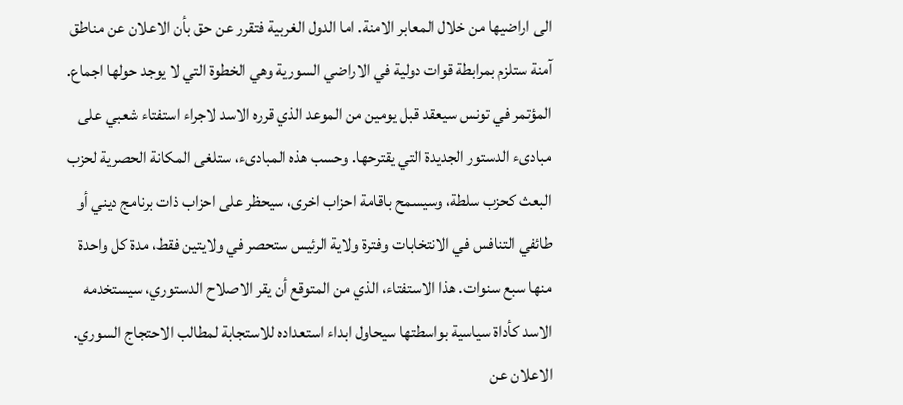الى اراضيها من خلال المعابر الامنة. اما الدول الغربية فتقرر عن حق بأن الاعلان عن مناطق آمنة ستلزم بمرابطة قوات دولية في الاراضي السورية وهي الخطوة التي لا يوجد حولها اجماع.
المؤتمر في تونس سيعقد قبل يومين من الموعد الذي قرره الاسد لاجراء استفتاء شعبي على مبادىء الدستور الجديدة التي يقترحها. وحسب هذه المبادىء، ستلغى المكانة الحصرية لحزب البعث كحزب سلطة، وسيسمح باقامة احزاب اخرى، سيحظر على احزاب ذات برنامج ديني أو طائفي التنافس في الانتخابات وفترة ولاية الرئيس ستحصر في ولايتين فقط، مدة كل واحدة منها سبع سنوات. هذا الاستفتاء، الذي من المتوقع أن يقر الاصلاح الدستوري، سيستخدمه الاسد كأداة سياسية بواسطتها سيحاول ابداء استعداده للاستجابة لمطالب الاحتجاج السوري. الاعلان عن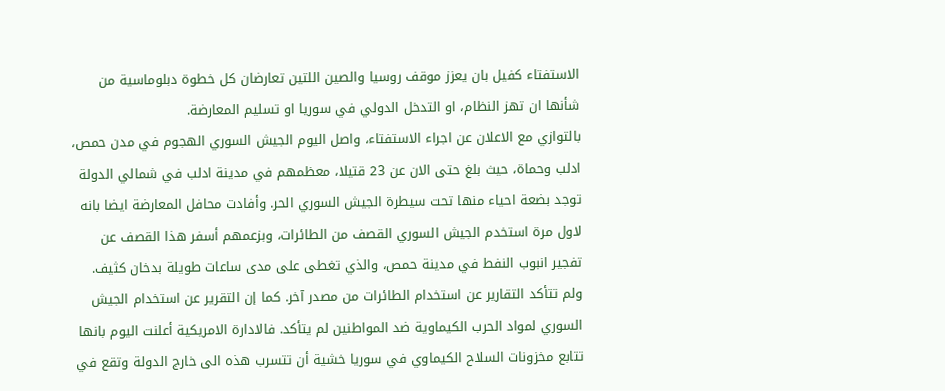الاستفتاء كفيل بان يعزز موقف روسيا والصين اللتين تعارضان كل خطوة دبلوماسية من شأنها ان تهز النظام، او التدخل الدولي في سوريا او تسليم المعارضة.
بالتوازي مع الاعلان عن اجراء الاستفتاء، واصل اليوم الجيش السوري الهجوم في مدن حمص، ادلب وحماة، حيث بلغ حتى الان عن 23 قتيلا، معظمهم في مدينة ادلب في شمالي الدولة توجد بضعة احياء منها تحت سيطرة الجيش السوري الحر. وأفادت محافل المعارضة ايضا بانه لاول مرة استخدم الجيش السوري القصف من الطائرات، وبزعمهم أسفر هذا القصف عن تفجير انبوب النفط في مدينة حمص، والذي تغطى على مدى ساعات طويلة بدخان كثيف. ولم تتأكد التقارير عن استخدام الطائرات من مصدر آخر. كما إن التقرير عن استخدام الجيش السوري لمواد الحرب الكيماوية ضد المواطنين لم يتأكد. فالادارة الامريكية أعلنت اليوم بانها تتابع مخزونات السلاح الكيماوي في سوريا خشية أن تتسرب هذه الى خارج الدولة وتقع في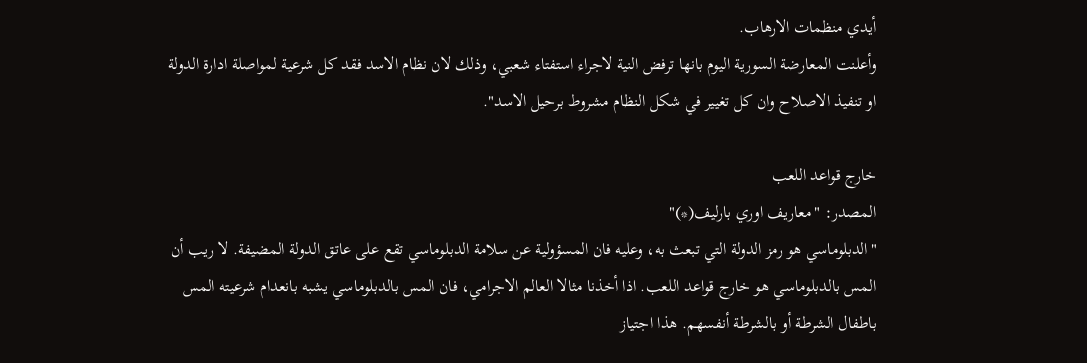أيدي منظمات الارهاب.
وأعلنت المعارضة السورية اليوم بانها ترفض النية لاجراء استفتاء شعبي، وذلك لان نظام الاسد فقد كل شرعية لمواصلة ادارة الدولة او تنفيذ الاصلاح وان كل تغيير في شكل النظام مشروط برحيل الاسد".

خارج قواعد اللعب
المصدر: "معاريف اوري بارليف(*)"
"الدبلوماسي هو رمز الدولة التي تبعث به، وعليه فان المسؤولية عن سلامة الدبلوماسي تقع على عاتق الدولة المضيفة. لا ريب أن المس بالدبلوماسي هو خارج قواعد اللعب. اذا أخذنا مثالا العالم الاجرامي، فان المس بالدبلوماسي يشبه بانعدام شرعيته المس باطفال الشرطة أو بالشرطة أنفسهم. هذا اجتياز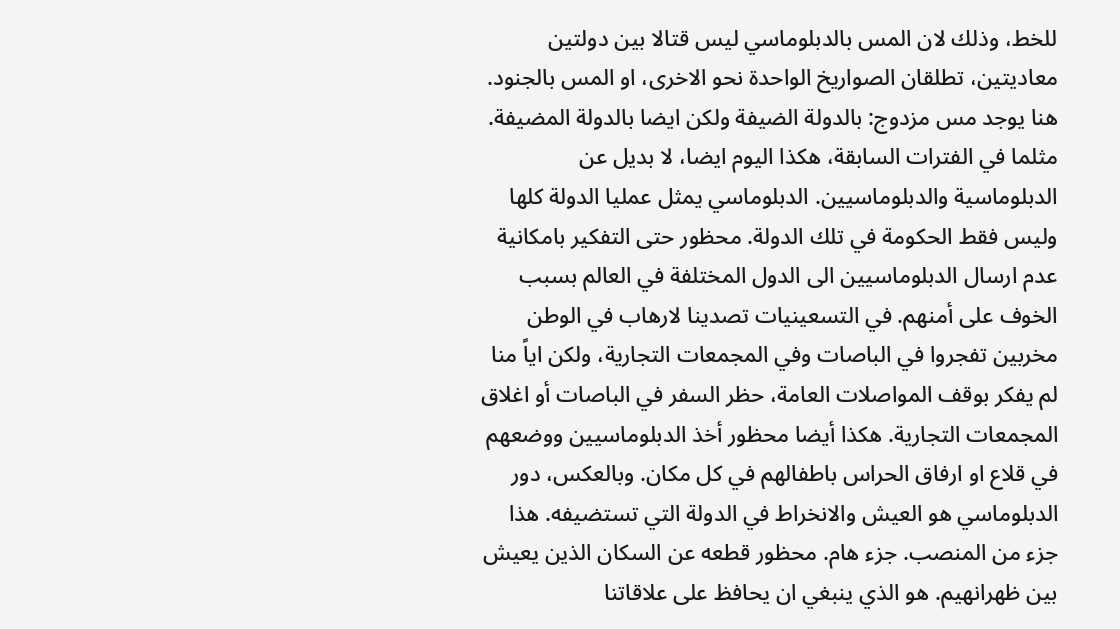للخط، وذلك لان المس بالدبلوماسي ليس قتالا بين دولتين معاديتين، تطلقان الصواريخ الواحدة نحو الاخرى، او المس بالجنود. هنا يوجد مس مزدوج: بالدولة الضيفة ولكن ايضا بالدولة المضيفة.
مثلما في الفترات السابقة، هكذا اليوم ايضا، لا بديل عن الدبلوماسية والدبلوماسيين. الدبلوماسي يمثل عمليا الدولة كلها وليس فقط الحكومة في تلك الدولة. محظور حتى التفكير بامكانية عدم ارسال الدبلوماسيين الى الدول المختلفة في العالم بسبب الخوف على أمنهم. في التسعينيات تصدينا لارهاب في الوطن مخربين تفجروا في الباصات وفي المجمعات التجارية، ولكن اياً منا لم يفكر بوقف المواصلات العامة، حظر السفر في الباصات أو اغلاق المجمعات التجارية. هكذا أيضا محظور أخذ الدبلوماسيين ووضعهم في قلاع او ارفاق الحراس باطفالهم في كل مكان. وبالعكس، دور الدبلوماسي هو العيش والانخراط في الدولة التي تستضيفه. هذا جزء من المنصب. جزء هام. محظور قطعه عن السكان الذين يعيش بين ظهرانهيم. هو الذي ينبغي ان يحافظ على علاقاتنا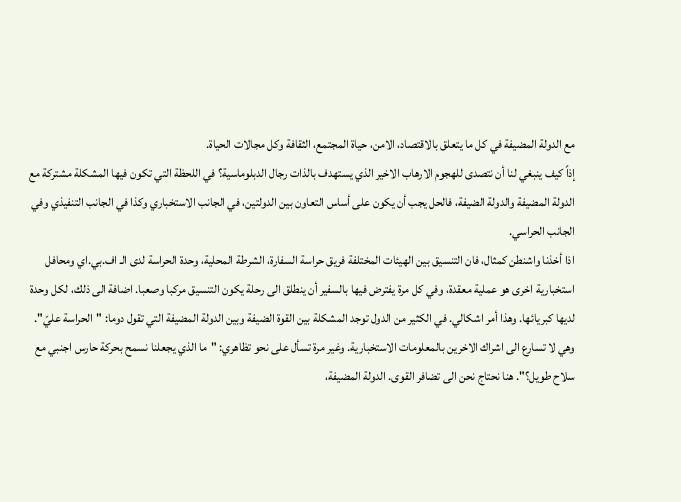مع الدولة المضيفة في كل ما يتعلق بالاقتصاد، الامن، حياة المجتمع، الثقافة وكل مجالات الحياة.
إذاً كيف ينبغي لنا أن نتصدى للهجوم الارهاب الاخير الذي يستهدف بالذات رجال الدبلوماسية؟ في اللحظة التي تكون فيها المشكلة مشتركة مع الدولة المضيفة والدولة الضيفة، فالحل يجب أن يكون على أساس التعاون بين الدولتين، في الجانب الاستخباري وكذا في الجانب التنفيذي وفي الجانب الحراسي.
اذا أخذنا واشنطن كمثال، فان التنسيق بين الهيئات المختلفة فريق حراسة السفارة، الشرطة المحلية، وحدة الحراسة لدى الـ اف.بي.اي ومحافل استخبارية اخرى هو عملية معقدة، وفي كل مرة يفترض فيها بالسفير أن ينطلق الى رحلة يكون التنسيق مركبا وصعبا. اضافة الى ذلك، لكل وحدة لديها كبريائها. وهذا أمر اشكالي. في الكثير من الدول توجد المشكلة بين القوة الضيفة وبين الدولة المضيفة التي تقول دوما: "الحراسة عليّ". وهي لا تسارع الى اشراك الاخرين بالمعلومات الاستخبارية. وغير مرة تسأل على نحو تظاهري: "ما الذي يجعلنا نسمح بحركة حارس اجنبي مع سلاح طويل؟". هنا نحتاج نحن الى تضافر القوى. الدولة المضيفة،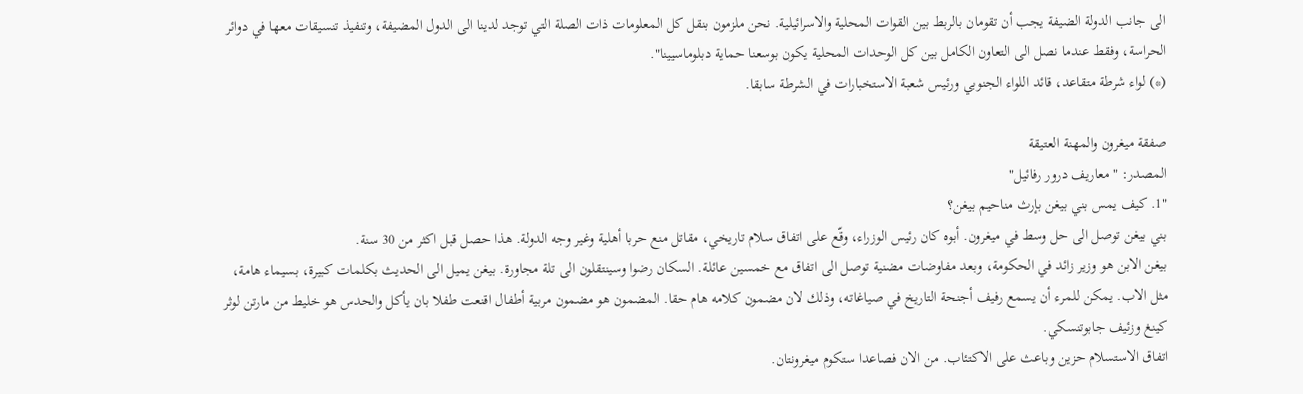الى جانب الدولة الضيفة يجب أن تقومان بالربط بين القوات المحلية والاسرائيلية. نحن ملزمون بنقل كل المعلومات ذات الصلة التي توجد لدينا الى الدول المضيفة، وتنفيذ تنسيقات معها في دوائر الحراسة، وفقط عندما نصل الى التعاون الكامل بين كل الوحدات المحلية يكون بوسعنا حماية دبلوماسيينا".
(*) لواء شرطة متقاعد، قائد اللواء الجنوبي ورئيس شعبة الاستخبارات في الشرطة سابقا.

صفقة ميغرون والمهنة العتيقة
المصدر: "معاريف درور رفائيل"
"1. كيف يمس بني بيغن بإرث مناحيم بيغن؟
بني بيغن توصل الى حل وسط في ميغرون. أبوه كان رئيس الوزراء، وقّع على اتفاق سلام تاريخي، مقاتل منع حربا أهلية وغير وجه الدولة. هذا حصل قبل اكثر من 30 سنة.
بيغن الابن هو وزير زائد في الحكومة، وبعد مفاوضات مضنية توصل الى اتفاق مع خمسين عائلة. السكان رضوا وسينتقلون الى تلة مجاورة. بيغن يميل الى الحديث بكلمات كبيرة، بسيماء هامة، مثل الاب. يمكن للمرء أن يسمع رفيف أجنحة التاريخ في صياغاته، وذلك لان مضمون كلامه هام حقا. المضمون هو مضمون مربية أطفال اقنعت طفلا بان يأكل والحدس هو خليط من مارتن لوثر كينغ وزئيف جابوتنسكي.
اتفاق الاستسلام حزين وباعث على الاكتئاب. من الان فصاعدا ستكوم ميغرونتان.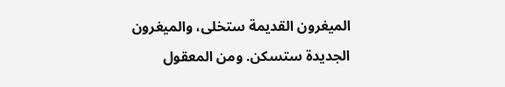الميغرون القديمة ستخلى، والميغرون الجديدة ستسكن. ومن المعقول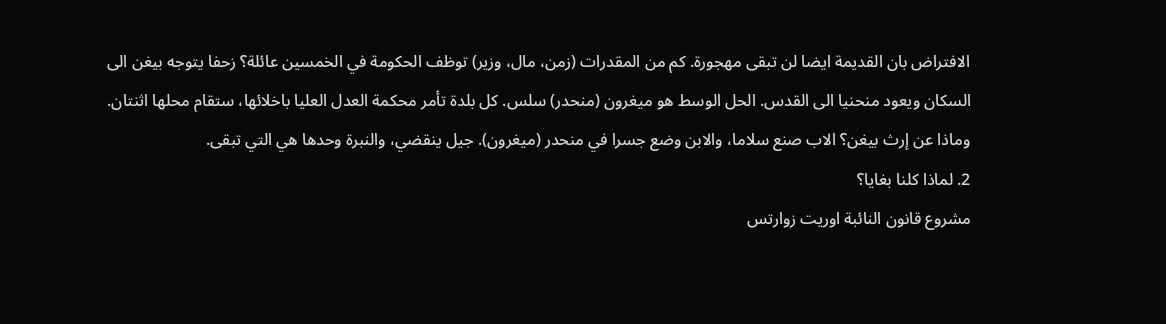الافتراض بان القديمة ايضا لن تبقى مهجورة. كم من المقدرات (زمن، مال، وزير) توظف الحكومة في الخمسين عائلة؟ زحفا يتوجه بيغن الى السكان ويعود منحنيا الى القدس. الحل الوسط هو ميغرون (منحدر) سلس. كل بلدة تأمر محكمة العدل العليا باخلائها، ستقام محلها اثنتان.
وماذا عن إرث بيغن؟ الاب صنع سلاما، والابن وضع جسرا في منحدر (ميغرون). جيل ينقضي، والنبرة وحدها هي التي تبقى.
2. لماذا كلنا بغايا؟
مشروع قانون النائبة اوريت زوارتس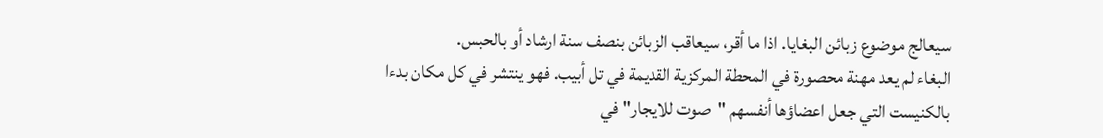سيعالج موضوع زبائن البغايا. اذا ما أقر، سيعاقب الزبائن بنصف سنة ارشاد أو بالحبس.
البغاء لم يعد مهنة محصورة في المحطة المركزية القديمة في تل أبيب. فهو ينتشر في كل مكان بدءا بالكنيست التي جعل اعضاؤها أنفسهم "صوت للايجار" في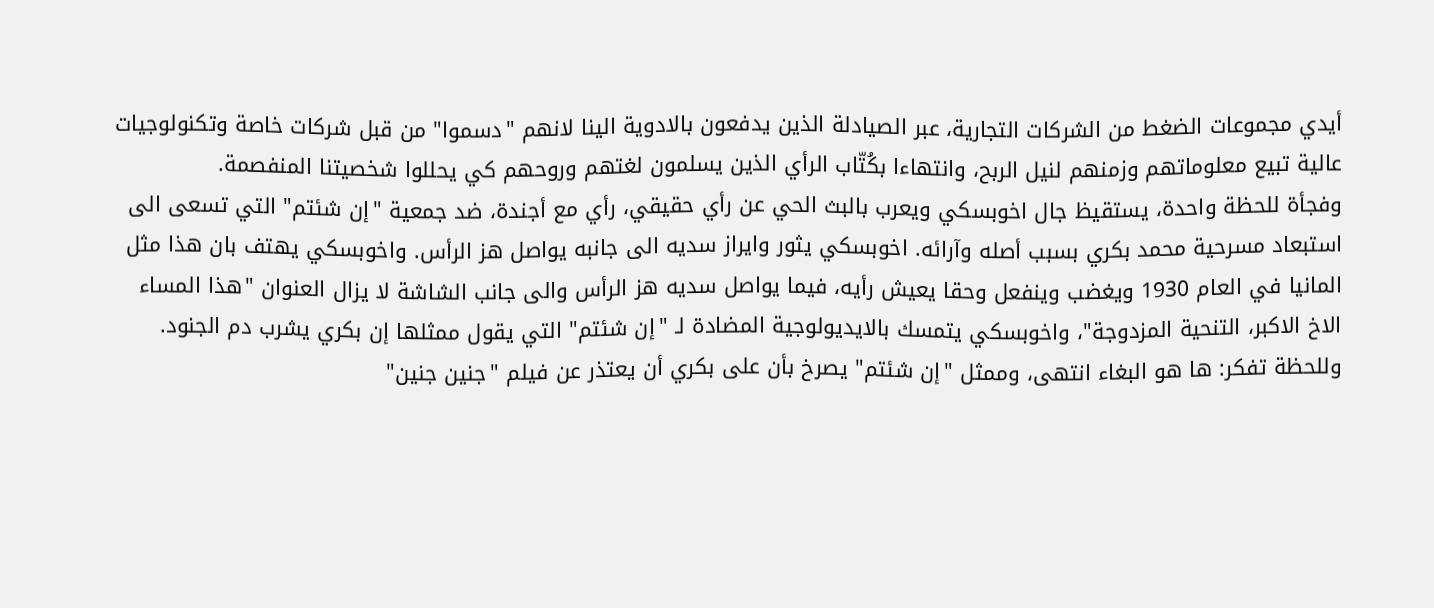أيدي مجموعات الضغط من الشركات التجارية، عبر الصيادلة الذين يدفعون بالادوية الينا لانهم "دسموا" من قبل شركات خاصة وتكنولوجيات عالية تبيع معلوماتهم وزمنهم لنيل الربح، وانتهاءا بكُتّاب الرأي الذين يسلمون لغتهم وروحهم كي يحللوا شخصيتنا المنفصمة.
وفجأة للحظة واحدة، يستقيظ جال اخوبسكي ويعرب بالبث الحي عن رأي حقيقي، رأي مع أجندة، ضد جمعية "إن شئتم" التي تسعى الى استبعاد مسرحية محمد بكري بسبب أصله وآرائه. اخوبسكي يثور وايراز سديه الى جانبه يواصل هز الرأس. واخوبسكي يهتف بان هذا مثل المانيا في العام 1930 ويغضب وينفعل وحقا يعيش رأيه، فيما يواصل سديه هز الرأس والى جانب الشاشة لا يزال العنوان "هذا المساء الاخ الاكبر، التنحية المزدوجة"، واخوبسكي يتمسك بالايديولوجية المضادة لـ "إن شئتم" التي يقول ممثلها إن بكري يشرب دم الجنود. وللحظة تفكر: ها هو البغاء انتهى، وممثل "إن شئتم" يصرخ بأن على بكري أن يعتذر عن فيلم "جنين جنين"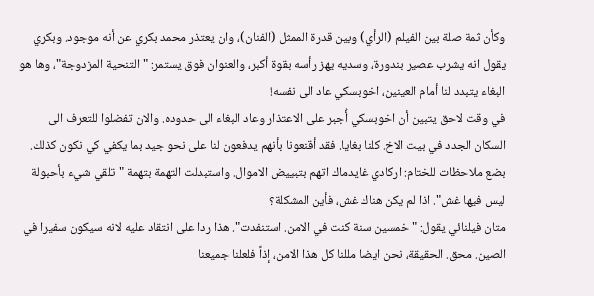وكأن ثمة صلة بين الفيلم (الرأي) وبين قدرة الممثل (الفنان)، وان يعتذر محمد بكري عن أنه موجود. وبكري يقول انه يشرب عصير بندورة، وسديه يهز رأسه بقوة أكبر، والعنوان فوق يستمر: "التنحية المزدوجة"، وها هو البغاء يتبدد لنا أمام العينين، اخوبسكي عاد الى نفسه!
في وقت لاحق يتبين أن اخوبسكي أُجبر على الاعتذار وعاد البغاء الى حدوده. والان تفضلوا للتعرف الى السكان الجدد في بيت الاخ. كلنا بغايا. فقد أقنعونا بأنهم يدفعون لنا على نحو جيد بما يكفي كي نكون كذلك.
بضع ملاحظات للختام: اركادي غايدماك اتهم بتبييض الاموال. واستبدلت التهمة بتهمة "تلقي شيء بأحبولة ليس فيها غش". اذا لم يكن هناك غش، فأين المشكلة؟
متان فيلنائي يقول: "خمسين سنة كنت في الامن. استنفدت". هذا ردا على انتقاد عليه لانه سيكون سفيرا في الصين. محق. الحقيقة، نحن ايضا مللنا كل هذا الامن، إذاً فلعلنا جميعنا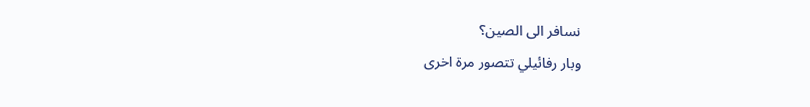نسافر الى الصين؟
وبار رفائيلي تتصور مرة اخرى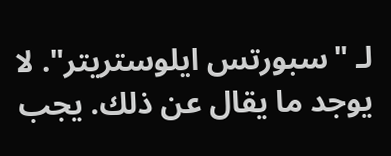لـ "سبورتس ايلوستريتر". لا يوجد ما يقال عن ذلك. يجب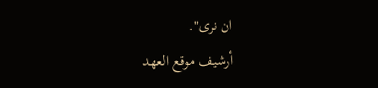ان نرى".
أرشيف موقع العهد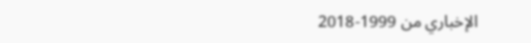الإخباري من 1999-2018